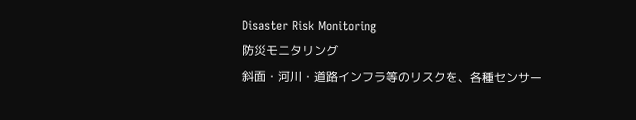Disaster Risk Monitoring
防災モニタリング
斜面・河川・道路インフラ等のリスクを、各種センサー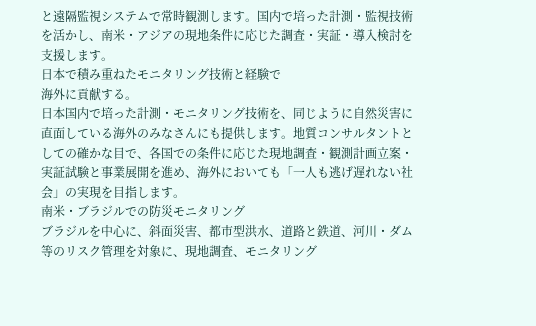と遠隔監視システムで常時観測します。国内で培った計測・監視技術を活かし、南米・アジアの現地条件に応じた調査・実証・導入検討を支援します。
日本で積み重ねたモニタリング技術と経験で
海外に貢献する。
日本国内で培った計測・モニタリング技術を、同じように自然災害に直面している海外のみなさんにも提供します。地質コンサルタントとしての確かな目で、各国での条件に応じた現地調査・観測計画立案・実証試験と事業展開を進め、海外においても「一人も逃げ遅れない社会」の実現を目指します。
南米・ブラジルでの防災モニタリング
ブラジルを中心に、斜面災害、都市型洪水、道路と鉄道、河川・ダム等のリスク管理を対象に、現地調査、モニタリング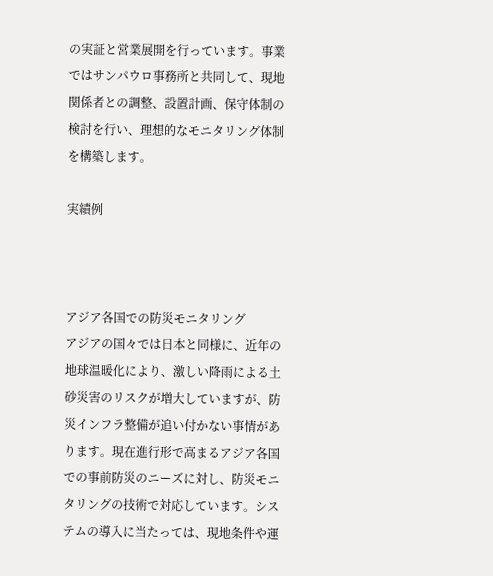の実証と営業展開を行っています。事業ではサンパウロ事務所と共同して、現地関係者との調整、設置計画、保守体制の検討を行い、理想的なモニタリング体制を構築します。

実績例



アジア各国での防災モニタリング
アジアの国々では日本と同様に、近年の地球温暖化により、激しい降雨による土砂災害のリスクが増大していますが、防災インフラ整備が追い付かない事情があります。現在進行形で高まるアジア各国での事前防災のニーズに対し、防災モニタリングの技術で対応しています。システムの導入に当たっては、現地条件や運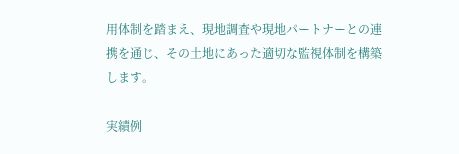用体制を踏まえ、現地調査や現地パートナーとの連携を通じ、その土地にあった適切な監視体制を構築します。

実績例